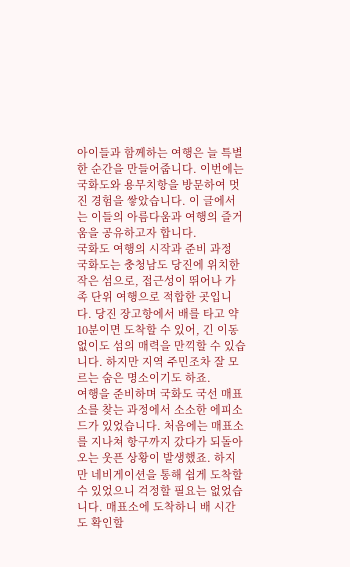아이들과 함께하는 여행은 늘 특별한 순간을 만들어줍니다. 이번에는 국화도와 용무치항을 방문하여 멋진 경험을 쌓았습니다. 이 글에서는 이들의 아름다움과 여행의 즐거움을 공유하고자 합니다.
국화도 여행의 시작과 준비 과정
국화도는 충청남도 당진에 위치한 작은 섬으로, 접근성이 뛰어나 가족 단위 여행으로 적합한 곳입니다. 당진 장고항에서 배를 타고 약 10분이면 도착할 수 있어, 긴 이동 없이도 섬의 매력을 만끽할 수 있습니다. 하지만 지역 주민조차 잘 모르는 숨은 명소이기도 하죠.
여행을 준비하며 국화도 국선 매표소를 찾는 과정에서 소소한 에피소드가 있었습니다. 처음에는 매표소를 지나쳐 항구까지 갔다가 되돌아오는 웃픈 상황이 발생했죠. 하지만 네비게이션을 통해 쉽게 도착할 수 있었으니 걱정할 필요는 없었습니다. 매표소에 도착하니 배 시간도 확인할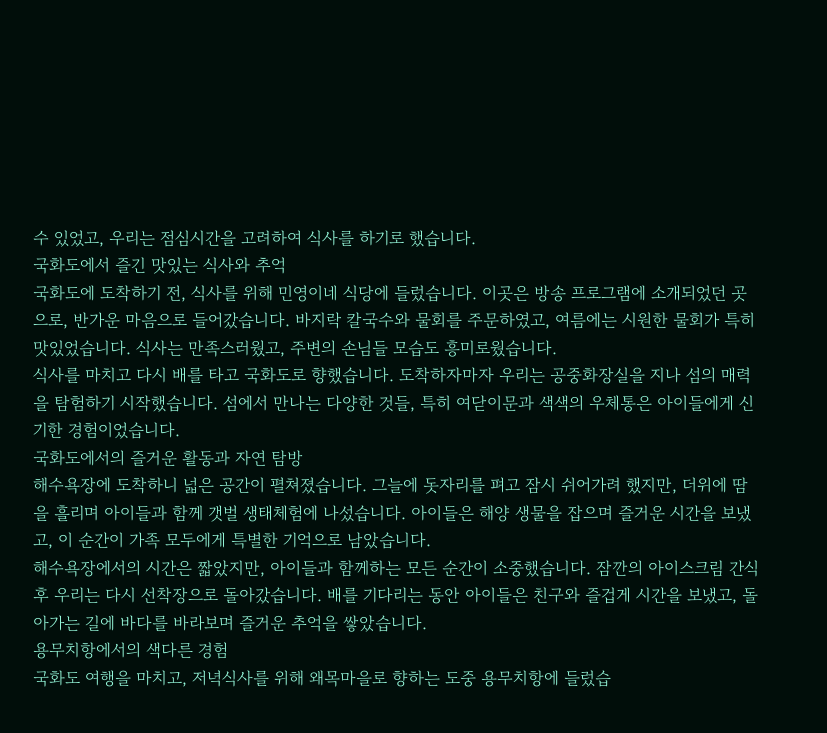수 있었고, 우리는 점심시간을 고려하여 식사를 하기로 했습니다.
국화도에서 즐긴 맛있는 식사와 추억
국화도에 도착하기 전, 식사를 위해 민영이네 식당에 들렀습니다. 이곳은 방송 프로그램에 소개되었던 곳으로, 반가운 마음으로 들어갔습니다. 바지락 칼국수와 물회를 주문하였고, 여름에는 시원한 물회가 특히 맛있었습니다. 식사는 만족스러웠고, 주변의 손님들 모습도 흥미로웠습니다.
식사를 마치고 다시 배를 타고 국화도로 향했습니다. 도착하자마자 우리는 공중화장실을 지나 섬의 매력을 탐험하기 시작했습니다. 섬에서 만나는 다양한 것들, 특히 여닫이문과 색색의 우체통은 아이들에게 신기한 경험이었습니다.
국화도에서의 즐거운 활동과 자연 탐방
해수욕장에 도착하니 넓은 공간이 펼쳐졌습니다. 그늘에 돗자리를 펴고 잠시 쉬어가려 했지만, 더위에 땀을 흘리며 아이들과 함께 갯벌 생태체험에 나섰습니다. 아이들은 해양 생물을 잡으며 즐거운 시간을 보냈고, 이 순간이 가족 모두에게 특별한 기억으로 남았습니다.
해수욕장에서의 시간은 짧았지만, 아이들과 함께하는 모든 순간이 소중했습니다. 잠깐의 아이스크림 간식 후 우리는 다시 선착장으로 돌아갔습니다. 배를 기다리는 동안 아이들은 친구와 즐겁게 시간을 보냈고, 돌아가는 길에 바다를 바라보며 즐거운 추억을 쌓았습니다.
용무치항에서의 색다른 경험
국화도 여행을 마치고, 저녁식사를 위해 왜목마을로 향하는 도중 용무치항에 들렀습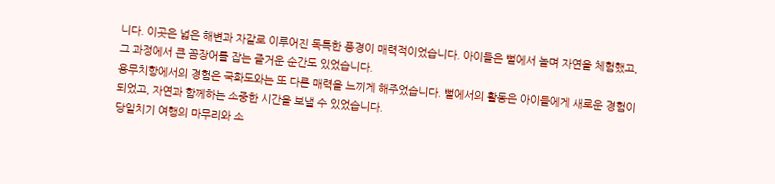니다. 이곳은 넓은 해변과 자갈로 이루어진 독특한 풍경이 매력적이었습니다. 아이들은 뻘에서 놀며 자연을 체험했고, 그 과정에서 큰 꼼장어를 잡는 즐거운 순간도 있었습니다.
용무치항에서의 경험은 국화도와는 또 다른 매력을 느끼게 해주었습니다. 뻘에서의 활동은 아이들에게 새로운 경험이 되었고, 자연과 함께하는 소중한 시간을 보낼 수 있었습니다.
당일치기 여행의 마무리와 소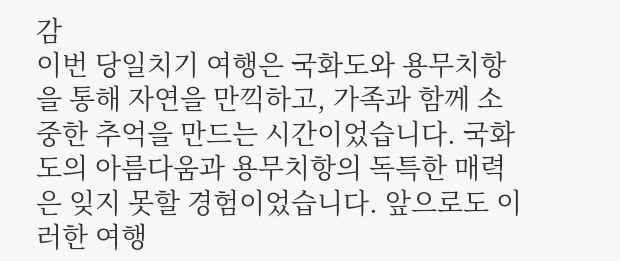감
이번 당일치기 여행은 국화도와 용무치항을 통해 자연을 만끽하고, 가족과 함께 소중한 추억을 만드는 시간이었습니다. 국화도의 아름다움과 용무치항의 독특한 매력은 잊지 못할 경험이었습니다. 앞으로도 이러한 여행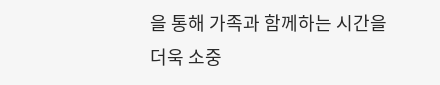을 통해 가족과 함께하는 시간을 더욱 소중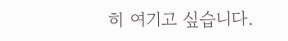히 여기고 싶습니다.